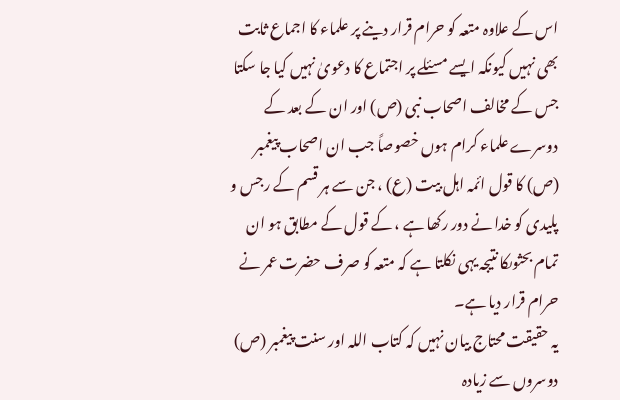اس کے علاوہ متعہ کو حرام قرار دینے پر علماء کا اجماع ثابت بھی نہیں کیونکہ ایسے مسئلے پر اجتماع کا دعویٰ نہیں کیا جا سکتا جس کے مخالف اصحاب نبی (ص) اور ان کے بعد کے دوسرے علماء کرام ہوں خصوصاً جب ان اصحاب پیغمبر (ص) کا قول ائمہ اہل بیت (ع) ، جن سے ہر قسم کے رجس و پلیدی کو خدا نے دور رکھا ہے ، کے قول کے مطابق ہو ان تمام بحثوںکا نتیجہ یہی نکلتا ہے کہ متعہ کو صرف حضرت عمر نے حرام قرار دیا ہے۔
یہ حقیقت محتاج بیان نہیں کہ کتاب اللہ اور سنت پیغمبر (ص) دوسروں سے زیادہ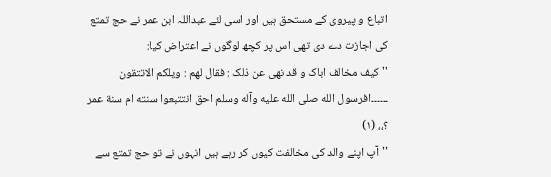اتباع و پیروی کے مستحق ہیں اور اسی لئے عبداللہ ابن عمر نے حج تمتع کی اجازت دے دی تھی اس پر کچھ لوگوں نے اعتراض کیا:
''کیف مخالف اباک و قد نهی عن ذلک : فقال لهم : ویلکم الاتتقون ۔۔۔۔۔۔افرسول الله صلی الله علیه وآله وسلم احق انتتبعوا سنته ام سنة عمر ؟،، (۱)
''آپ اپنے والد کی مخالفت کیوں کر رہے ہیں انہوں نے تو حج تمتع سے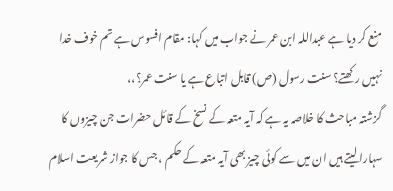منع کر دیا ہے عبداللہ ابن عمر نے جواب میں کہا: مقام افسوس ہے تم خوف خدا نہیں رکھتے؟ سنت رسول (ص) قابل اتباع ہے یا سنت عمر؟،،
گزشتہ مباحث کا خلاصہ یہ ہے کہ آیہ متعہ کے نسخ کے قائل حضرات جن چیزوں کا سہارا لیتے ہیں ان میں سے کوئی چیز بھی آیہ متعہ کے حکم ، جس کا جواز شریعت اسلام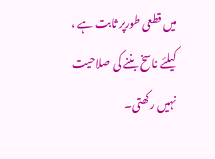میں قطعی طورپر ثابت ہے ، کیلئے ناسخ بننے کی صلاحیت نہیں رکھتی۔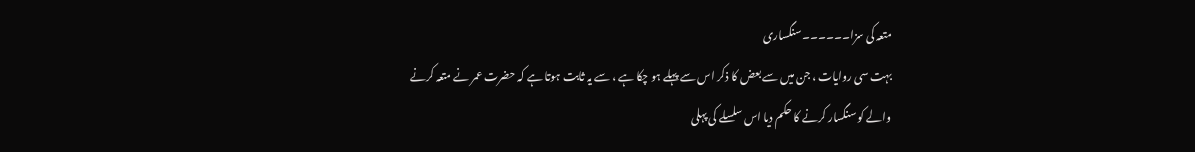متعہ کی سزا۔۔۔۔۔۔سنگساری
بہت سی روایات ، جن میں سے بعض کا ذکر اس سے پہلے ہو چکا ہے ، سے یہ ثابت ہوتا ہے کہ حضرت عمر نے متعہ کرنے
والے کو سنگسار کرنے کا حکم دیا اس سلسلے کی پہلی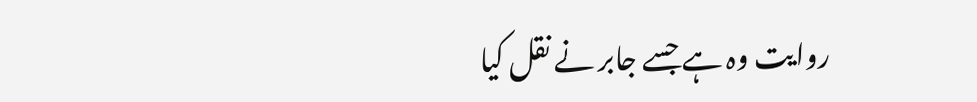روایت وہ ہے جسے جابر نے نقل کیا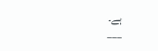ہے۔
___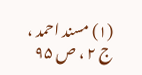(۱) مسند احمد ، ج ۲ ، ص ۹۵